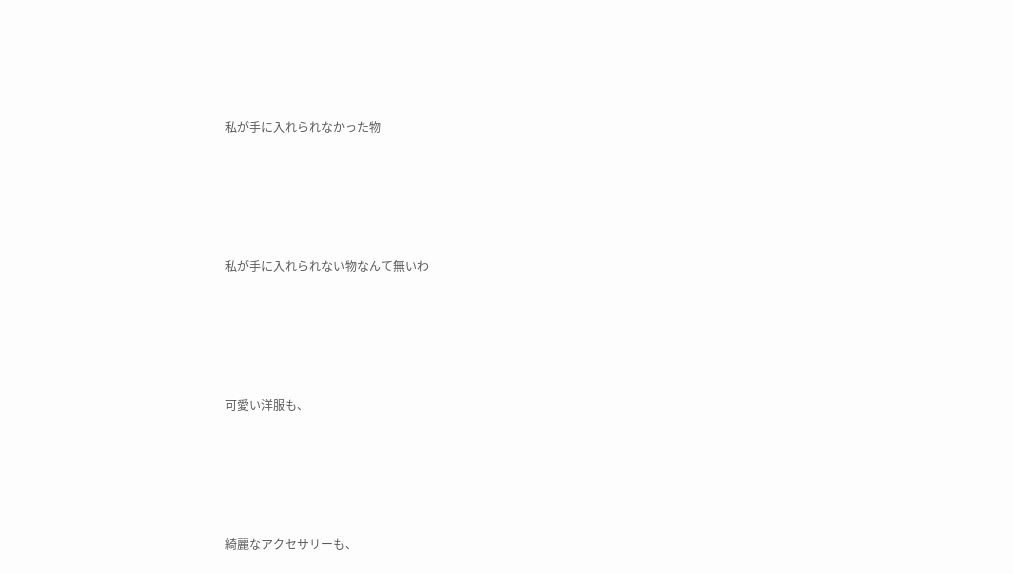私が手に入れられなかった物





私が手に入れられない物なんて無いわ





可愛い洋服も、





綺麗なアクセサリーも、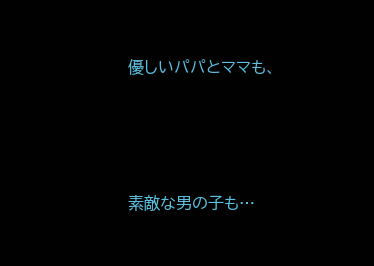優しいパパとママも、





素敵な男の子も…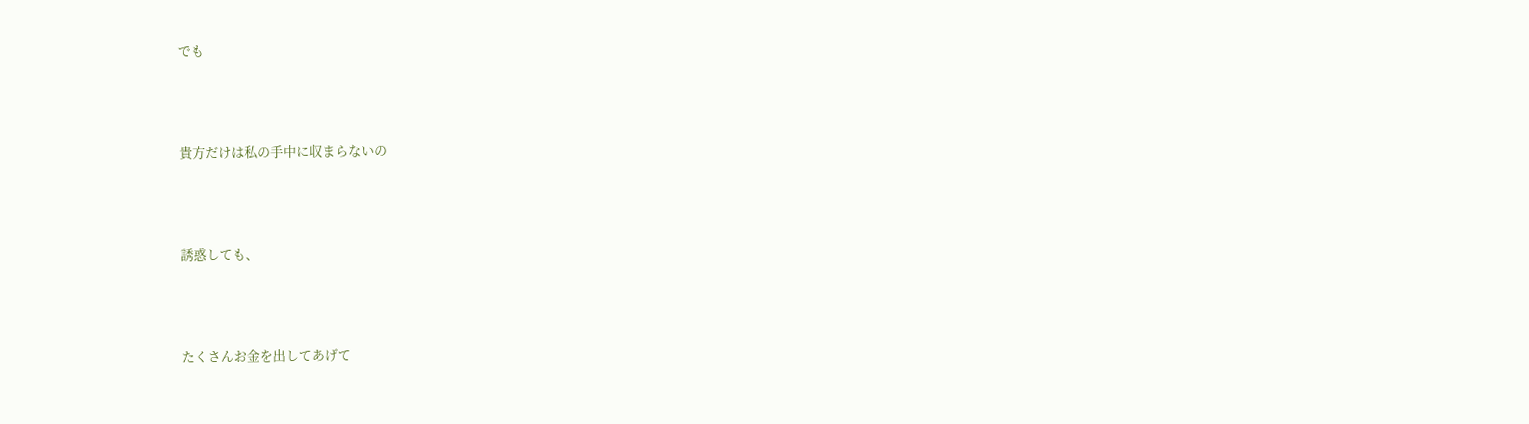でも





貴方だけは私の手中に収まらないの





誘惑しても、





たくさんお金を出してあげて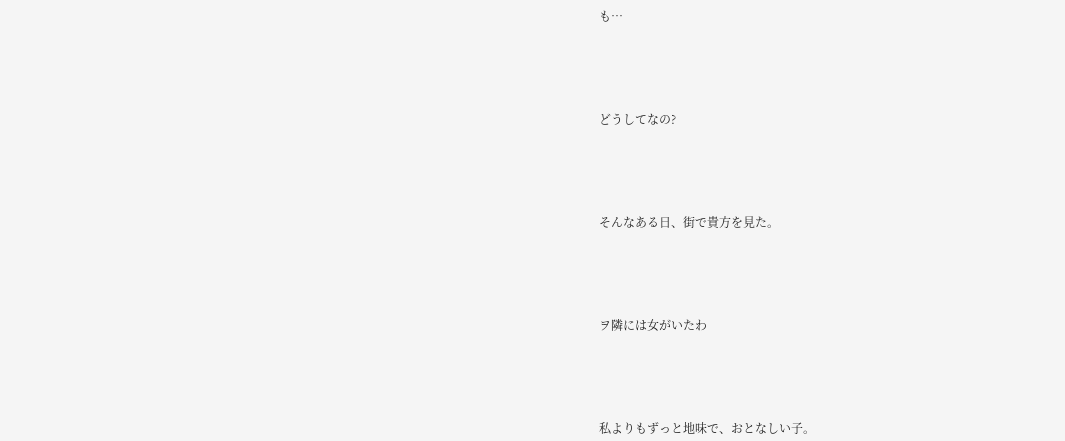も…





どうしてなの?





そんなある日、街で貴方を見た。





ヲ隣には女がいたわ





私よりもずっと地味で、おとなしい子。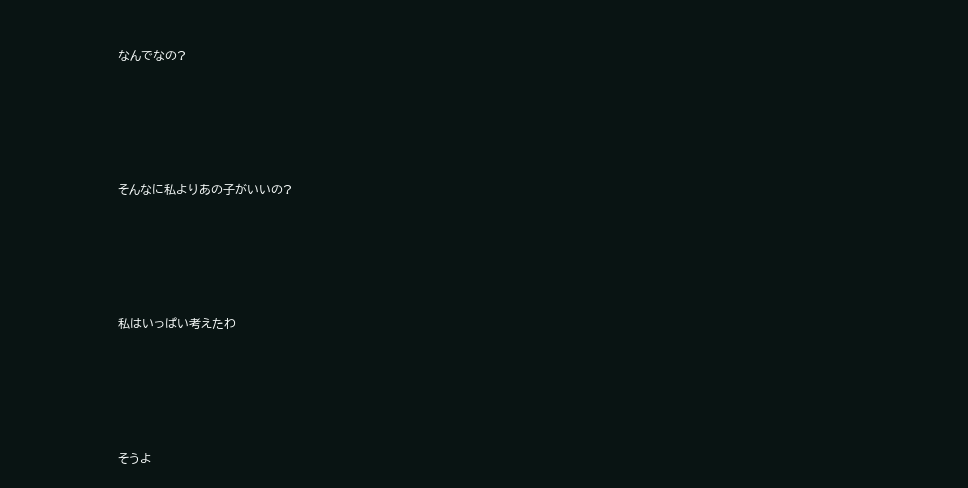なんでなの?





そんなに私よりあの子がいいの?





私はいっぱい考えたわ





そうよ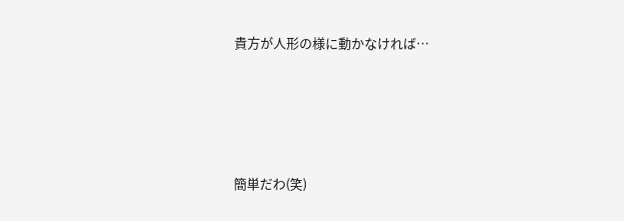貴方が人形の様に動かなければ…





簡単だわ(笑)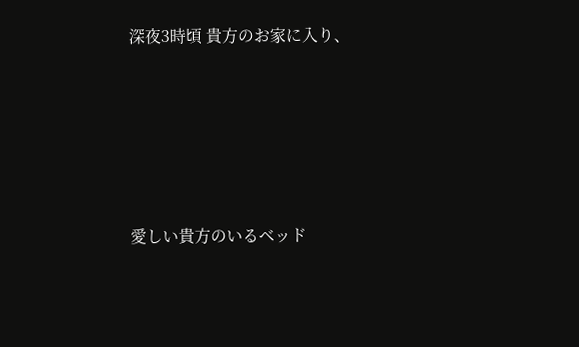深夜3時頃 貴方のお家に入り、





愛しい貴方のいるベッド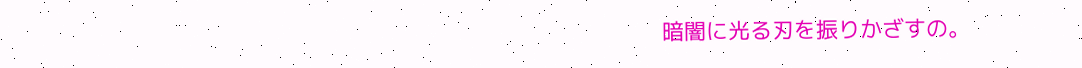暗闇に光る刃を振りかざすの。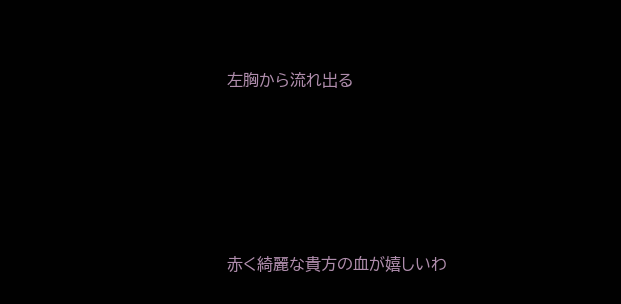左胸から流れ出る





赤く綺麗な貴方の血が嬉しいわ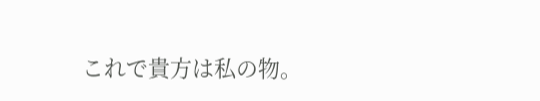これで貴方は私の物。